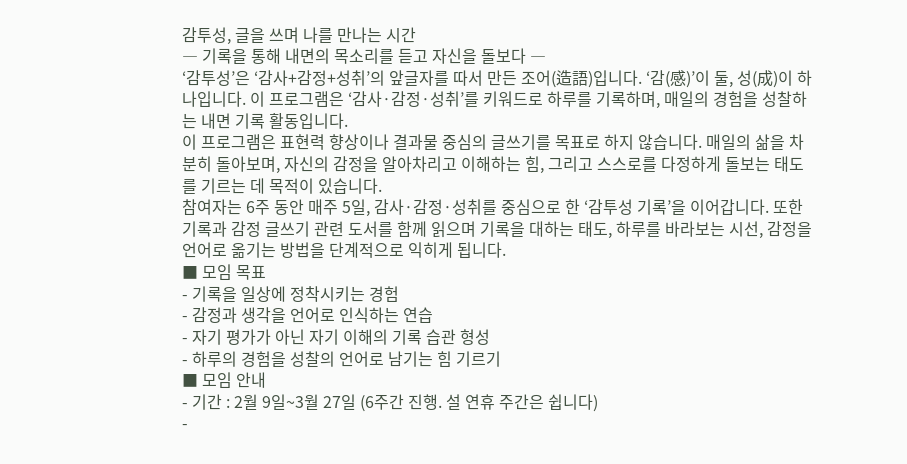감투성, 글을 쓰며 나를 만나는 시간
― 기록을 통해 내면의 목소리를 듣고 자신을 돌보다 ―
‘감투성’은 ‘감사+감정+성취’의 앞글자를 따서 만든 조어(造語)입니다. ‘감(感)’이 둘, 성(成)이 하나입니다. 이 프로그램은 ‘감사·감정·성취’를 키워드로 하루를 기록하며, 매일의 경험을 성찰하는 내면 기록 활동입니다.
이 프로그램은 표현력 향상이나 결과물 중심의 글쓰기를 목표로 하지 않습니다. 매일의 삶을 차분히 돌아보며, 자신의 감정을 알아차리고 이해하는 힘, 그리고 스스로를 다정하게 돌보는 태도를 기르는 데 목적이 있습니다.
참여자는 6주 동안 매주 5일, 감사·감정·성취를 중심으로 한 ‘감투성 기록’을 이어갑니다. 또한 기록과 감정 글쓰기 관련 도서를 함께 읽으며 기록을 대하는 태도, 하루를 바라보는 시선, 감정을 언어로 옮기는 방법을 단계적으로 익히게 됩니다.
■ 모임 목표
- 기록을 일상에 정착시키는 경험
- 감정과 생각을 언어로 인식하는 연습
- 자기 평가가 아닌 자기 이해의 기록 습관 형성
- 하루의 경험을 성찰의 언어로 남기는 힘 기르기
■ 모임 안내
- 기간 : 2월 9일~3월 27일 (6주간 진행. 설 연휴 주간은 쉽니다)
-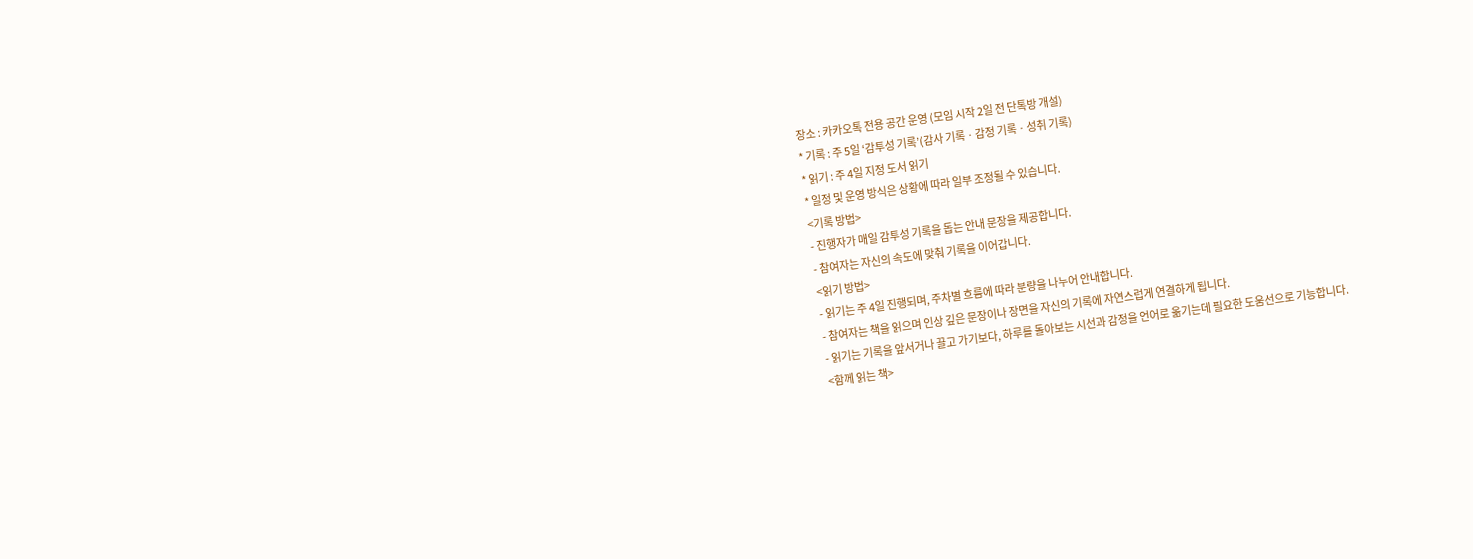장소 : 카카오톡 전용 공간 운영 (모임 시작 2일 전 단톡방 개설)
* 기록 : 주 5일 ‘감투성 기록’(감사 기록 · 감정 기록 · 성취 기록)
* 읽기 : 주 4일 지정 도서 읽기
* 일정 및 운영 방식은 상황에 따라 일부 조정될 수 있습니다.
<기록 방법>
- 진행자가 매일 감투성 기록을 돕는 안내 문장을 제공합니다.
- 참여자는 자신의 속도에 맞춰 기록을 이어갑니다.
<읽기 방법>
- 읽기는 주 4일 진행되며, 주차별 흐름에 따라 분량을 나누어 안내합니다.
- 참여자는 책을 읽으며 인상 깊은 문장이나 장면을 자신의 기록에 자연스럽게 연결하게 됩니다.
- 읽기는 기록을 앞서거나 끌고 가기보다, 하루를 돌아보는 시선과 감정을 언어로 옮기는데 필요한 도움선으로 기능합니다.
<함께 읽는 책>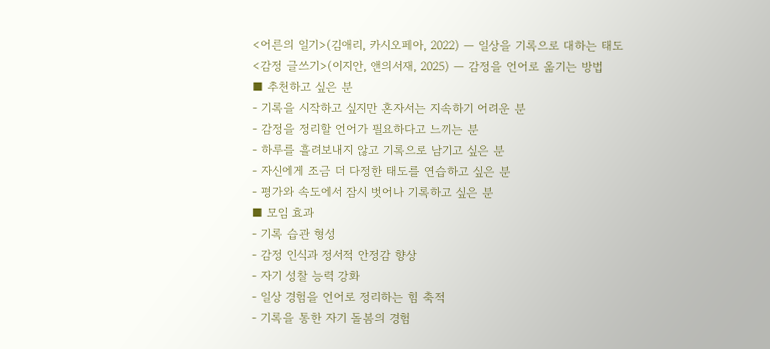<어른의 일기>(김애리, 카시오페아, 2022) ― 일상을 기록으로 대하는 태도
<감정 글쓰기>(이지안, 앤의서재, 2025) ― 감정을 언어로 옮기는 방법
■ 추천하고 싶은 분
- 기록을 시작하고 싶지만 혼자서는 지속하기 어려운 분
- 감정을 정리할 언어가 필요하다고 느끼는 분
- 하루를 흘려보내지 않고 기록으로 남기고 싶은 분
- 자신에게 조금 더 다정한 태도를 연습하고 싶은 분
- 평가와 속도에서 잠시 벗어나 기록하고 싶은 분
■ 모임 효과
- 기록 습관 형성
- 감정 인식과 정서적 안정감 향상
- 자기 성찰 능력 강화
- 일상 경험을 언어로 정리하는 힘 축적
- 기록을 통한 자기 돌봄의 경험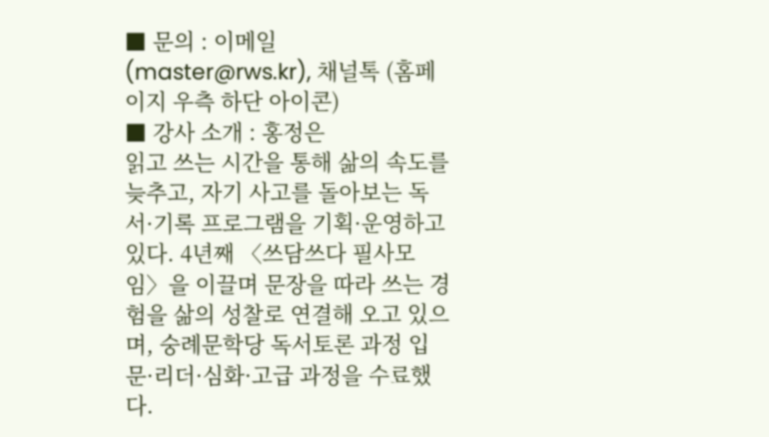■ 문의 : 이메일 (master@rws.kr), 채널톡 (홈페이지 우측 하단 아이콘)
■ 강사 소개 : 홍정은
읽고 쓰는 시간을 통해 삶의 속도를 늦추고, 자기 사고를 돌아보는 독서·기록 프로그램을 기획·운영하고 있다. 4년째 〈쓰담쓰다 필사모임〉을 이끌며 문장을 따라 쓰는 경험을 삶의 성찰로 연결해 오고 있으며, 숭례문학당 독서토론 과정 입문·리더·심화·고급 과정을 수료했다.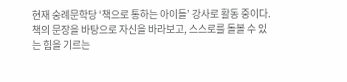현재 숭례문학당 ‘책으로 통하는 아이들’ 강사로 활동 중이다. 책의 문장을 바탕으로 자신을 바라보고, 스스로를 돌볼 수 있는 힘을 기르는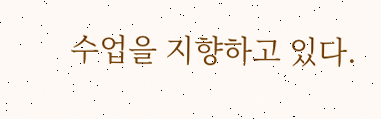수업을 지향하고 있다.